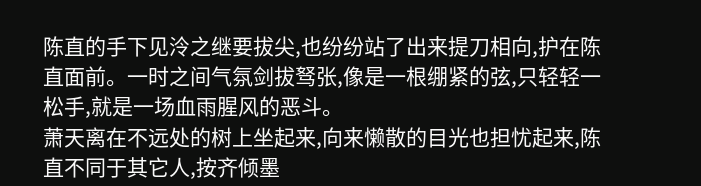陈直的手下见泠之继要拔尖,也纷纷站了出来提刀相向,护在陈直面前。一时之间气氛剑拔驽张,像是一根绷紧的弦,只轻轻一松手,就是一场血雨腥风的恶斗。
萧天离在不远处的树上坐起来,向来懒散的目光也担忧起来,陈直不同于其它人,按齐倾墨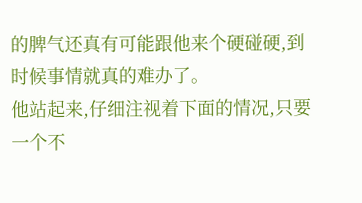的脾气还真有可能跟他来个硬碰硬,到时候事情就真的难办了。
他站起来,仔细注视着下面的情况,只要一个不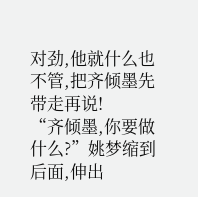对劲,他就什么也不管,把齐倾墨先带走再说!
“齐倾墨,你要做什么?”姚梦缩到后面,伸出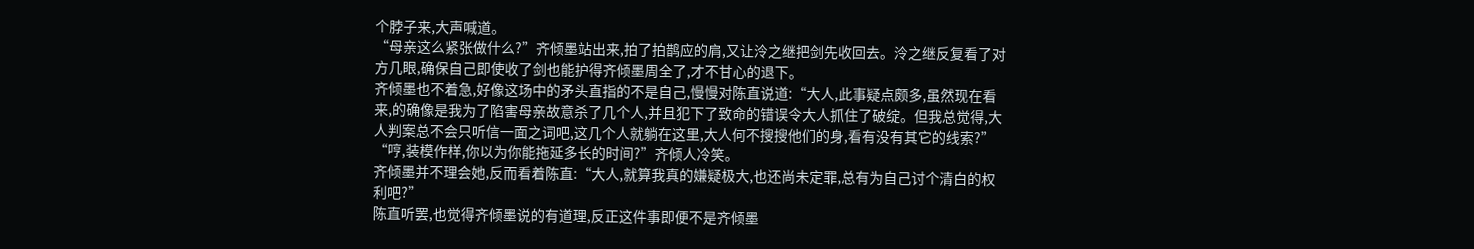个脖子来,大声喊道。
“母亲这么紧张做什么?”齐倾墨站出来,拍了拍鹊应的肩,又让泠之继把剑先收回去。泠之继反复看了对方几眼,确保自己即使收了剑也能护得齐倾墨周全了,才不甘心的退下。
齐倾墨也不着急,好像这场中的矛头直指的不是自己,慢慢对陈直说道:“大人,此事疑点颇多,虽然现在看来,的确像是我为了陷害母亲故意杀了几个人,并且犯下了致命的错误令大人抓住了破绽。但我总觉得,大人判案总不会只听信一面之词吧,这几个人就躺在这里,大人何不搜搜他们的身,看有没有其它的线索?”
“哼,装模作样,你以为你能拖延多长的时间?”齐倾人冷笑。
齐倾墨并不理会她,反而看着陈直:“大人,就算我真的嫌疑极大,也还尚未定罪,总有为自己讨个清白的权利吧?”
陈直听罢,也觉得齐倾墨说的有道理,反正这件事即便不是齐倾墨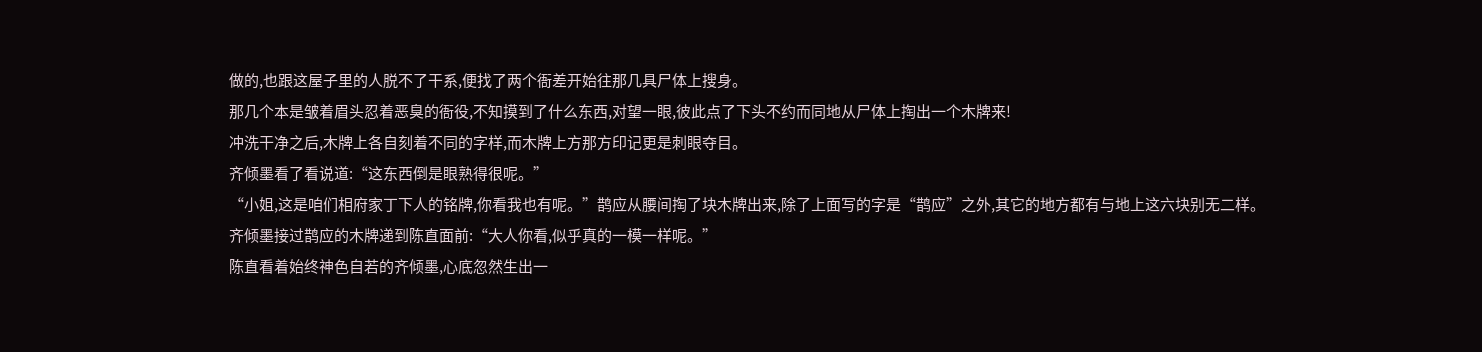做的,也跟这屋子里的人脱不了干系,便找了两个衙差开始往那几具尸体上搜身。
那几个本是皱着眉头忍着恶臭的衙役,不知摸到了什么东西,对望一眼,彼此点了下头不约而同地从尸体上掏出一个木牌来!
冲洗干净之后,木牌上各自刻着不同的字样,而木牌上方那方印记更是刺眼夺目。
齐倾墨看了看说道:“这东西倒是眼熟得很呢。”
“小姐,这是咱们相府家丁下人的铭牌,你看我也有呢。”鹊应从腰间掏了块木牌出来,除了上面写的字是“鹊应”之外,其它的地方都有与地上这六块别无二样。
齐倾墨接过鹊应的木牌递到陈直面前:“大人你看,似乎真的一模一样呢。”
陈直看着始终神色自若的齐倾墨,心底忽然生出一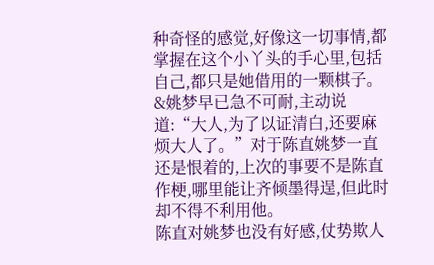种奇怪的感觉,好像这一切事情,都掌握在这个小丫头的手心里,包括自己,都只是她借用的一颗棋子。
&姚梦早已急不可耐,主动说道:“大人,为了以证清白,还要麻烦大人了。”对于陈直姚梦一直还是恨着的,上次的事要不是陈直作梗,哪里能让齐倾墨得逞,但此时却不得不利用他。
陈直对姚梦也没有好感,仗势欺人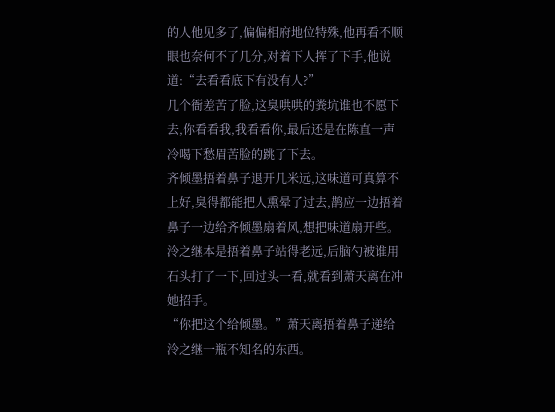的人他见多了,偏偏相府地位特殊,他再看不顺眼也奈何不了几分,对着下人挥了下手,他说道:“去看看底下有没有人?”
几个衙差苦了脸,这臭哄哄的粪坑谁也不愿下去,你看看我,我看看你,最后还是在陈直一声冷喝下愁眉苦脸的跳了下去。
齐倾墨捂着鼻子退开几米远,这味道可真算不上好,臭得都能把人熏晕了过去,鹊应一边捂着鼻子一边给齐倾墨扇着风,想把味道扇开些。
泠之继本是捂着鼻子站得老远,后脑勺被谁用石头打了一下,回过头一看,就看到萧天离在冲她招手。
“你把这个给倾墨。”萧天离捂着鼻子递给泠之继一瓶不知名的东西。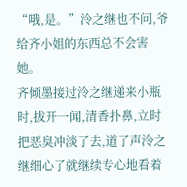“哦,是。”泠之继也不问,爷给齐小姐的东西总不会害她。
齐倾墨接过泠之继递来小瓶时,拔开一闻,清香扑鼻,立时把恶臭冲淡了去,道了声泠之继细心了就继续专心地看着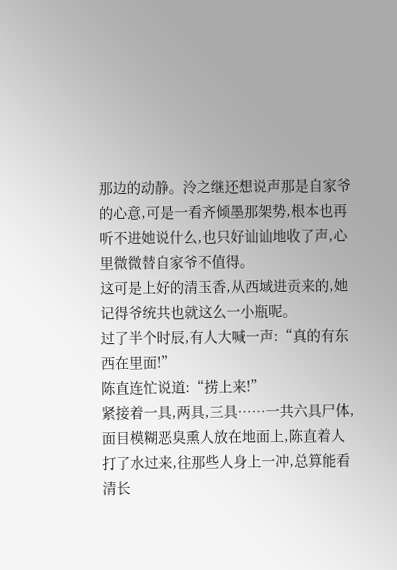那边的动静。泠之继还想说声那是自家爷的心意,可是一看齐倾墨那架势,根本也再听不进她说什么,也只好讪讪地收了声,心里微微替自家爷不值得。
这可是上好的清玉香,从西域进贡来的,她记得爷统共也就这么一小瓶呢。
过了半个时辰,有人大喊一声:“真的有东西在里面!”
陈直连忙说道:“捞上来!”
紧接着一具,两具,三具……一共六具尸体,面目模糊恶臭熏人放在地面上,陈直着人打了水过来,往那些人身上一冲,总算能看清长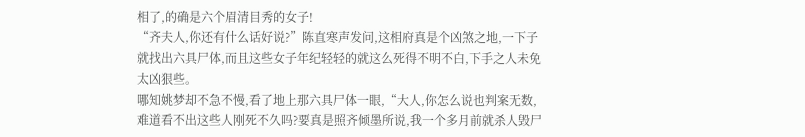相了,的确是六个眉清目秀的女子!
“齐夫人,你还有什么话好说?”陈直寒声发问,这相府真是个凶煞之地,一下子就找出六具尸体,而且这些女子年纪轻轻的就这么死得不明不白,下手之人未免太凶狠些。
哪知姚梦却不急不慢,看了地上那六具尸体一眼,“大人,你怎么说也判案无数,难道看不出这些人刚死不久吗?要真是照齐倾墨所说,我一个多月前就杀人毁尸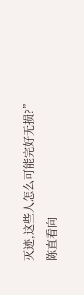灭迹,这些人怎么可能完好无损?”
陈直看向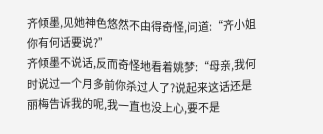齐倾墨,见她神色悠然不由得奇怪,问道:“齐小姐你有何话要说?”
齐倾墨不说话,反而奇怪地看着姚梦:“母亲,我何时说过一个月多前你杀过人了?说起来这话还是丽梅告诉我的呢,我一直也没上心,要不是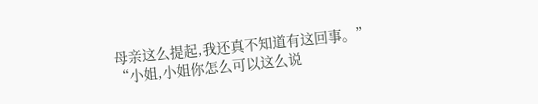母亲这么提起,我还真不知道有这回事。”
“小姐,小姐你怎么可以这么说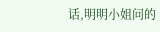话,明明小姐问的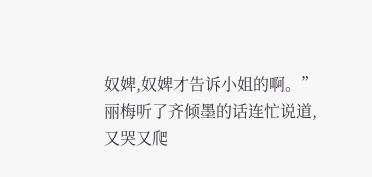奴婢,奴婢才告诉小姐的啊。”丽梅听了齐倾墨的话连忙说道,又哭又爬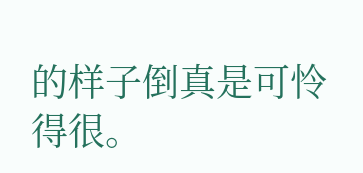的样子倒真是可怜得很。